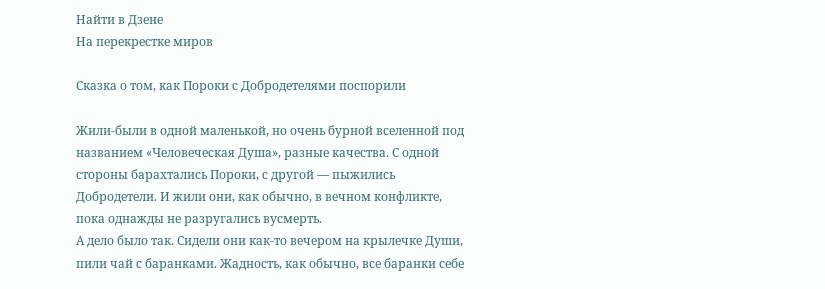Найти в Дзене
На перекрестке миров

Сказка о том, как Пороки с Добродетелями поспорили

Жили-были в одной маленькой, но очень бурной вселенной под названием «Человеческая Душа», разные качества. С одной стороны барахтались Пороки, с другой — пыжились Добродетели. И жили они, как обычно, в вечном конфликте, пока однажды не разругались вусмерть.
А дело было так. Сидели они как-то вечером на крылечке Души, пили чай с баранками. Жадность, как обычно, все баранки себе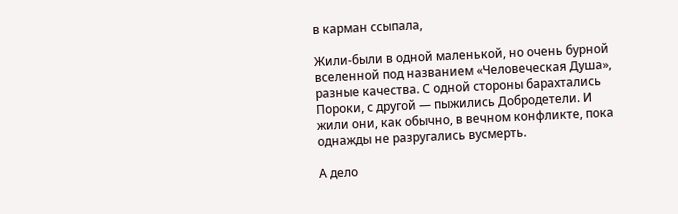в карман ссыпала,

Жили-были в одной маленькой, но очень бурной вселенной под названием «Человеческая Душа», разные качества. С одной стороны барахтались Пороки, с другой — пыжились Добродетели. И жили они, как обычно, в вечном конфликте, пока однажды не разругались вусмерть.

А дело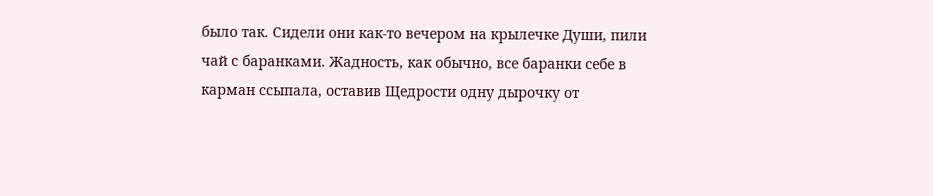было так. Сидели они как-то вечером на крылечке Души, пили чай с баранками. Жадность, как обычно, все баранки себе в карман ссыпала, оставив Щедрости одну дырочку от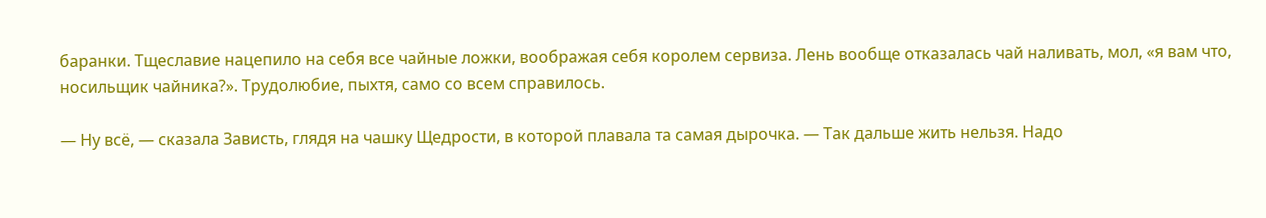баранки. Тщеславие нацепило на себя все чайные ложки, воображая себя королем сервиза. Лень вообще отказалась чай наливать, мол, «я вам что, носильщик чайника?». Трудолюбие, пыхтя, само со всем справилось.

— Ну всё, — сказала Зависть, глядя на чашку Щедрости, в которой плавала та самая дырочка. — Так дальше жить нельзя. Надо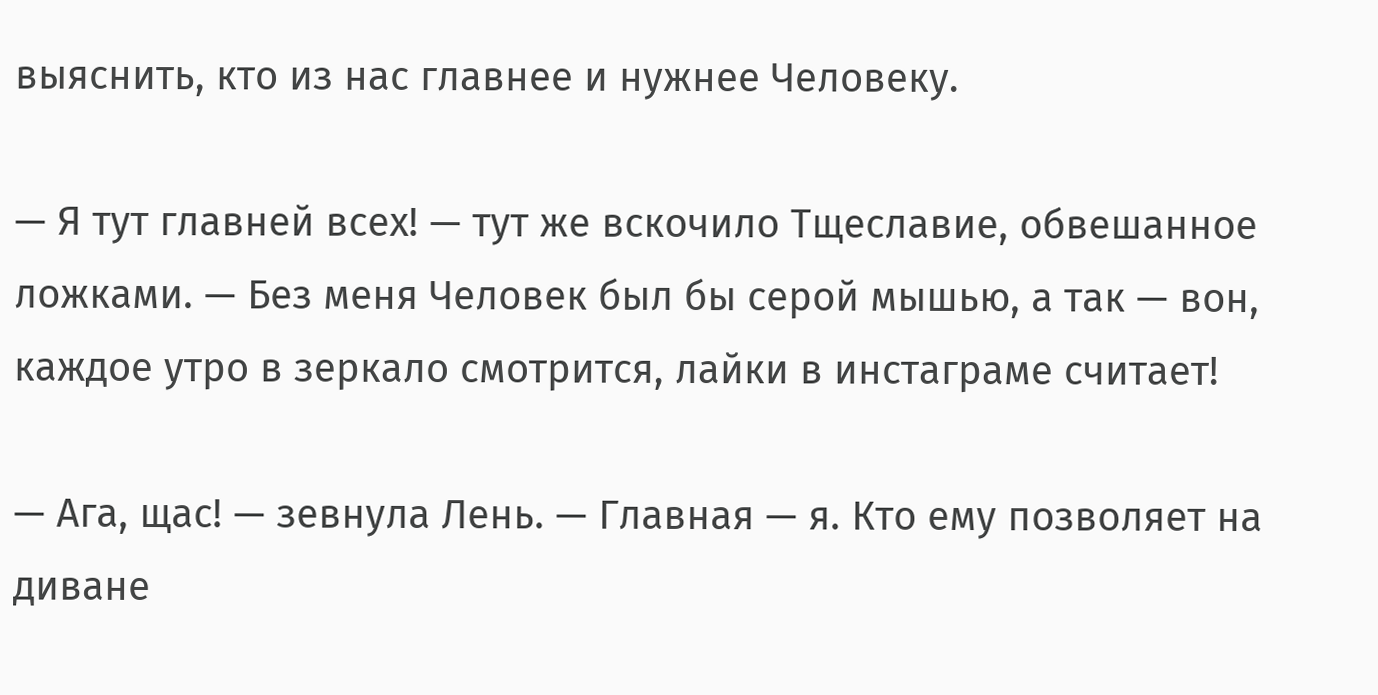выяснить, кто из нас главнее и нужнее Человеку.

— Я тут главней всех! — тут же вскочило Тщеславие, обвешанное ложками. — Без меня Человек был бы серой мышью, а так — вон, каждое утро в зеркало смотрится, лайки в инстаграме считает!

— Ага, щас! — зевнула Лень. — Главная — я. Кто ему позволяет на диване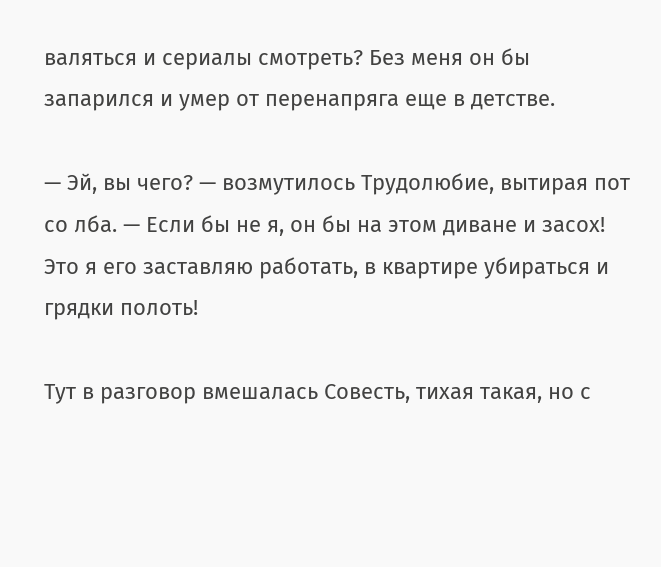валяться и сериалы смотреть? Без меня он бы запарился и умер от перенапряга еще в детстве.

— Эй, вы чего? — возмутилось Трудолюбие, вытирая пот со лба. — Если бы не я, он бы на этом диване и засох! Это я его заставляю работать, в квартире убираться и грядки полоть!

Тут в разговор вмешалась Совесть, тихая такая, но с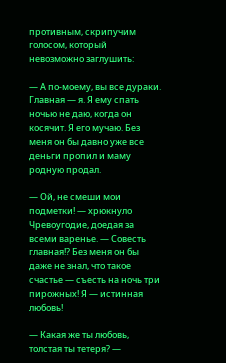противным, скрипучим голосом, который невозможно заглушить:

— А по-моему, вы все дураки. Главная — я. Я ему спать ночью не даю, когда он косячит. Я его мучаю. Без меня он бы давно уже все деньги пропил и маму родную продал.

— Ой, не смеши мои подметки! — хрюкнуло Чревоугодие, доедая за всеми варенье. — Совесть главная!? Без меня он бы даже не знал, что такое счастье — съесть на ночь три пирожных! Я — истинная любовь!

— Какая же ты любовь, толстая ты тетеря? —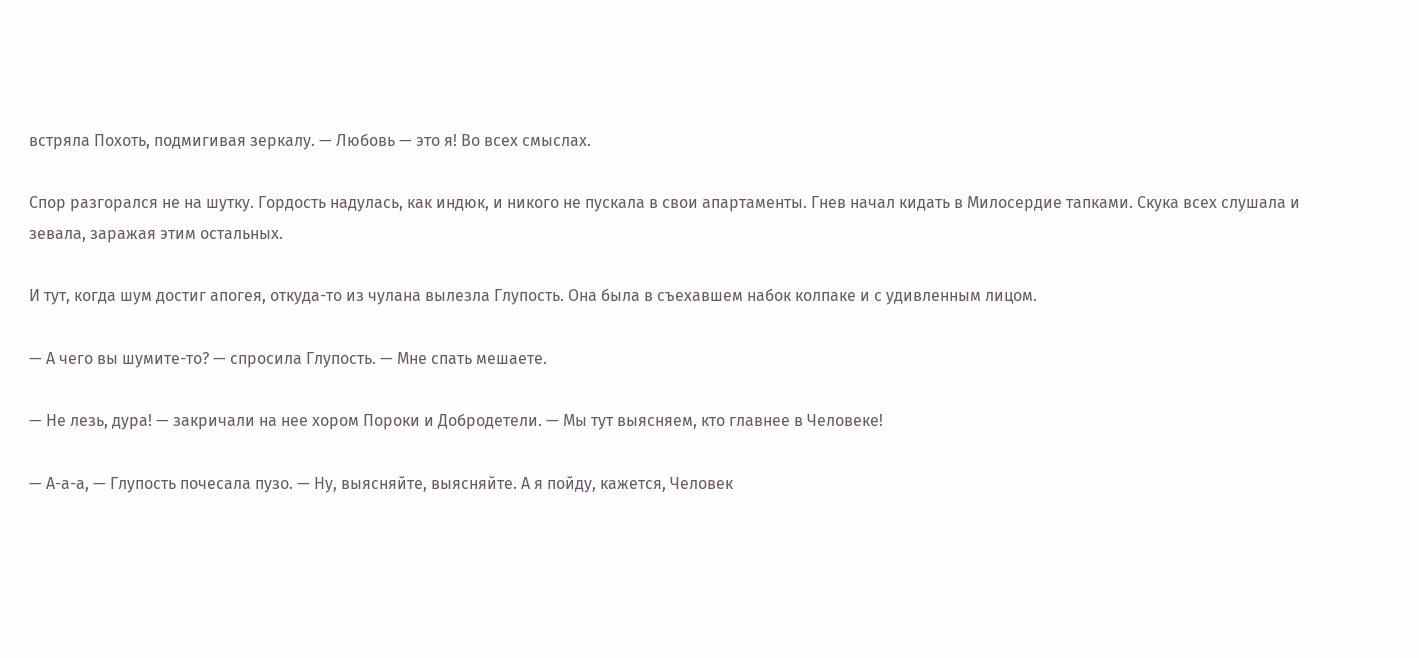встряла Похоть, подмигивая зеркалу. — Любовь — это я! Во всех смыслах.

Спор разгорался не на шутку. Гордость надулась, как индюк, и никого не пускала в свои апартаменты. Гнев начал кидать в Милосердие тапками. Скука всех слушала и зевала, заражая этим остальных.

И тут, когда шум достиг апогея, откуда-то из чулана вылезла Глупость. Она была в съехавшем набок колпаке и с удивленным лицом.

— А чего вы шумите-то? — спросила Глупость. — Мне спать мешаете.

— Не лезь, дура! — закричали на нее хором Пороки и Добродетели. — Мы тут выясняем, кто главнее в Человеке!

— А-а-а, — Глупость почесала пузо. — Ну, выясняйте, выясняйте. А я пойду, кажется, Человек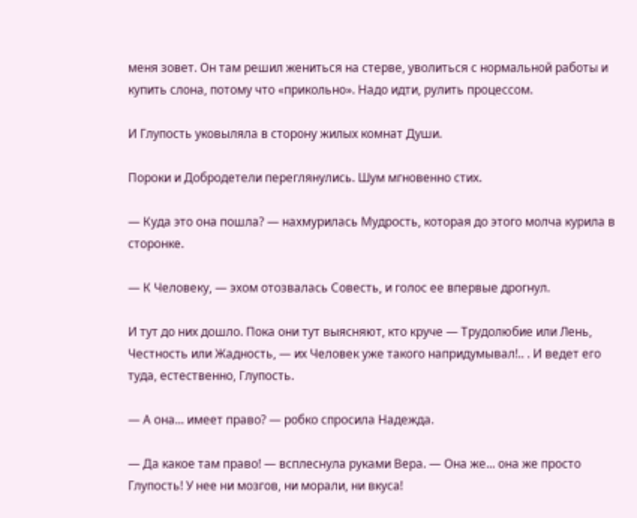меня зовет. Он там решил жениться на стерве, уволиться с нормальной работы и купить слона, потому что «прикольно». Надо идти, рулить процессом.

И Глупость уковыляла в сторону жилых комнат Души.

Пороки и Добродетели переглянулись. Шум мгновенно стих.

— Куда это она пошла? — нахмурилась Мудрость, которая до этого молча курила в сторонке.

— К Человеку, — эхом отозвалась Совесть, и голос ее впервые дрогнул.

И тут до них дошло. Пока они тут выясняют, кто круче — Трудолюбие или Лень, Честность или Жадность, — их Человек уже такого напридумывал!.. . И ведет его туда, естественно, Глупость.

— А она... имеет право? — робко спросила Надежда.

— Да какое там право! — всплеснула руками Вера. — Она же... она же просто Глупость! У нее ни мозгов, ни морали, ни вкуса!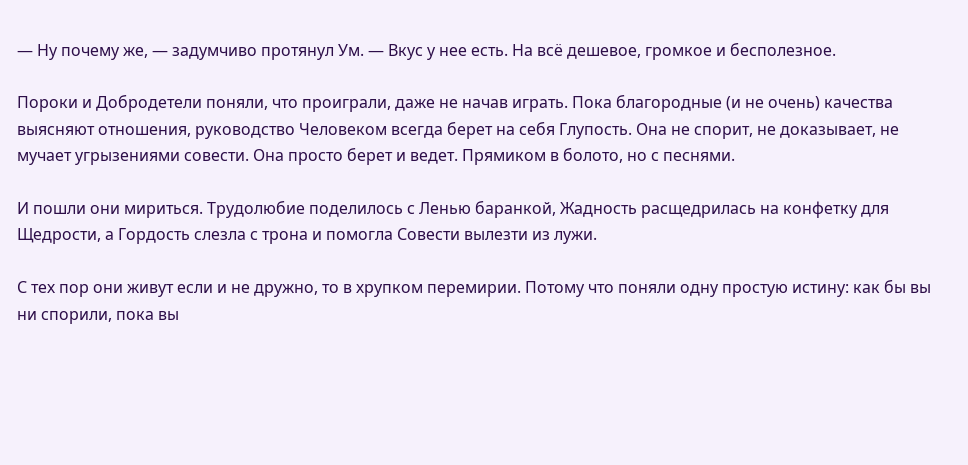— Ну почему же, — задумчиво протянул Ум. — Вкус у нее есть. На всё дешевое, громкое и бесполезное.

Пороки и Добродетели поняли, что проиграли, даже не начав играть. Пока благородные (и не очень) качества выясняют отношения, руководство Человеком всегда берет на себя Глупость. Она не спорит, не доказывает, не мучает угрызениями совести. Она просто берет и ведет. Прямиком в болото, но с песнями.

И пошли они мириться. Трудолюбие поделилось с Ленью баранкой, Жадность расщедрилась на конфетку для Щедрости, а Гордость слезла с трона и помогла Совести вылезти из лужи.

С тех пор они живут если и не дружно, то в хрупком перемирии. Потому что поняли одну простую истину: как бы вы ни спорили, пока вы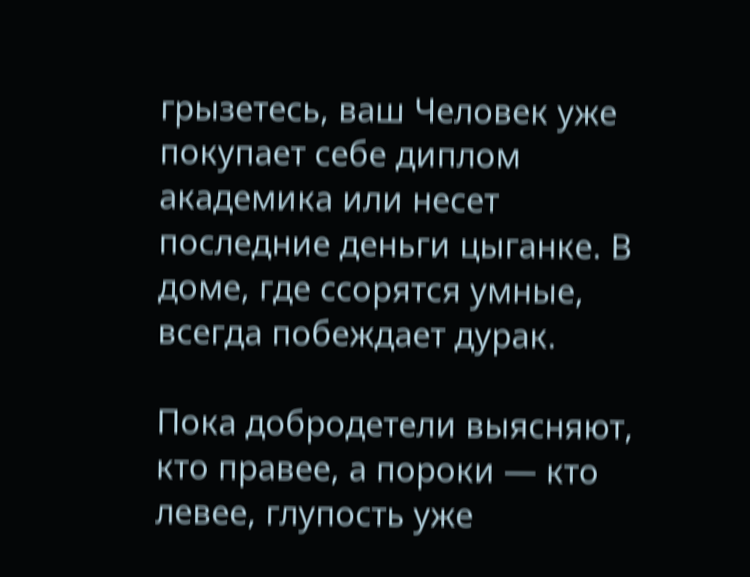грызетесь, ваш Человек уже покупает себе диплом академика или несет последние деньги цыганке. В доме, где ссорятся умные, всегда побеждает дурак.

Пока добродетели выясняют, кто правее, а пороки — кто левее, глупость уже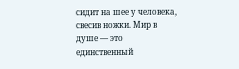сидит на шее у человека, свесив ножки. Мир в душе — это единственный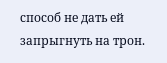способ не дать ей запрыгнуть на трон.